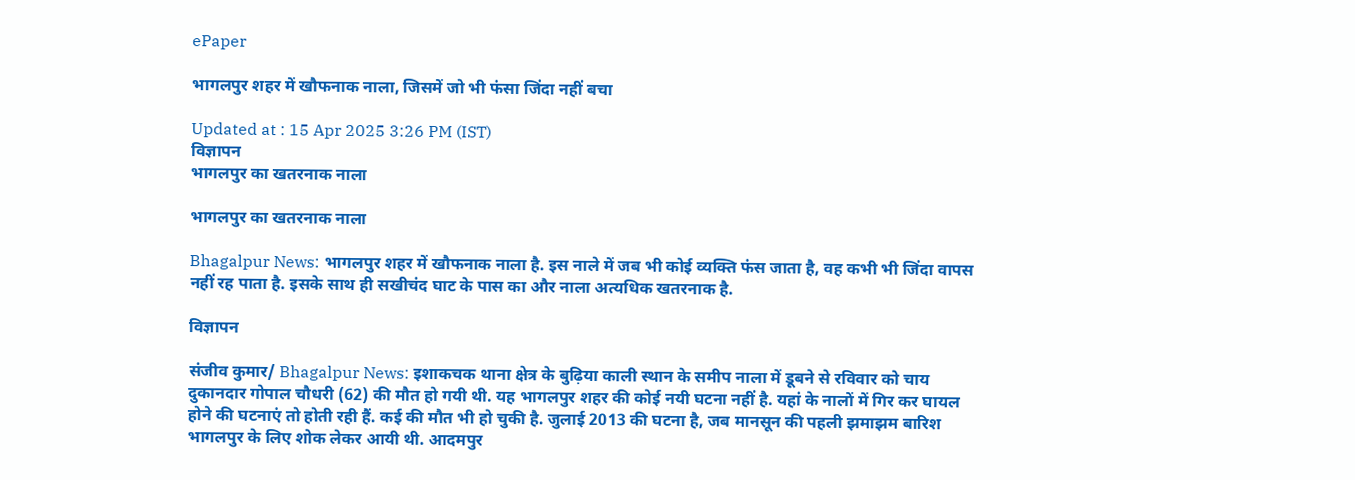ePaper

भागलपुर शहर में खौफनाक नाला, जिसमें जो भी फंसा जिंदा नहीं बचा

Updated at : 15 Apr 2025 3:26 PM (IST)
विज्ञापन
भागलपुर का खतरनाक नाला

भागलपुर का खतरनाक नाला

Bhagalpur News: भागलपुर शहर में खौफनाक नाला है. इस नाले में जब भी कोई व्यक्ति फंस जाता है, वह कभी भी जिंदा वापस नहीं रह पाता है. इसके साथ ही सखीचंद घाट के पास का और नाला अत्यधिक खतरनाक है.

विज्ञापन

संजीव कुमार/ Bhagalpur News: इशाकचक थाना क्षेत्र के बुढ़िया काली स्थान के समीप नाला में डूबने से रविवार को चाय दुकानदार गोपाल चौधरी (62) की मौत हो गयी थी. यह भागलपुर शहर की कोई नयी घटना नहीं है. यहां के नालों में गिर कर घायल होने की घटनाएं तो होती रही हैं. कई की मौत भी हो चुकी है. जुलाई 2013 की घटना है, जब मानसून की पहली झमाझम बारिश भागलपुर के लिए शोक लेकर आयी थी. आदमपुर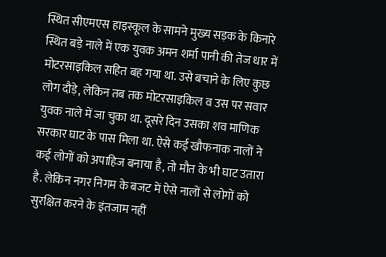स्थित सीएमएस हाइस्कूल के सामने मुख्य सड़क के किनारे स्थित बड़े नाले में एक युवक अमन शर्मा पानी की तेज धार में मोटरसाइकिल सहित बह गया था. उसे बचाने के लिए कुछ लोग दौड़े, लेकिन तब तक मोटरसाइकिल व उस पर सवार युवक नाले में जा चुका था. दूसरे दिन उसका शव माणिक सरकार घाट के पास मिला था. ऐसे कई खौफनाक नालों ने कई लोगों को अपाहिज बनाया है, तो मौत के भी घाट उतारा है. लेकिन नगर निगम के बजट में ऐसे नालों से लोगों को सुरक्षित करने के इंतजाम नहीं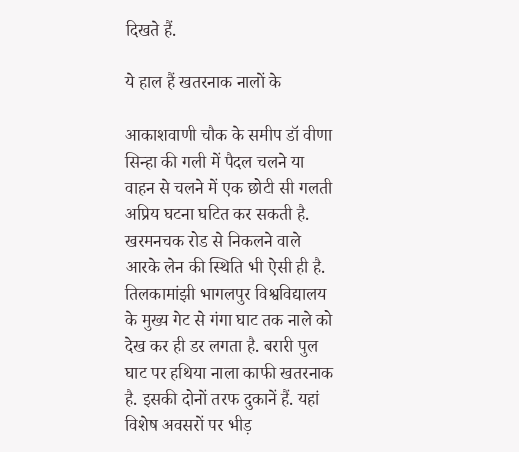दिखते हैं.

ये हाल हैं खतरनाक नालों के

आकाशवाणी चौक के समीप डॉ वीणा सिन्हा की गली में पैदल चलने या वाहन से चलने में एक छोटी सी गलती अप्रिय घटना घटित कर सकती है. खरमनचक रोड से निकलने वाले आरके लेन की स्थिति भी ऐसी ही है. तिलकामांझी भागलपुर विश्वविद्यालय के मुख्य गेट से गंगा घाट तक नाले को देख कर ही डर लगता है. बरारी पुल घाट पर हथिया नाला काफी खतरनाक है. इसकी दोनों तरफ दुकानें हैं. यहां विशेष अवसरों पर भीड़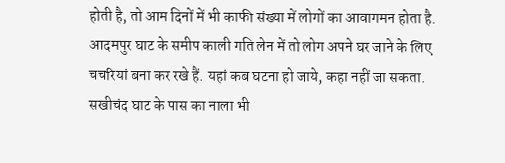होती है, तो आम दिनों में भी काफी संख्या में लोगों का आवागमन होता है. आदमपुर घाट के समीप काली गति लेन में तो लोग अपने घर जाने के लिए चचरियां बना कर रखे हैं. यहां कब घटना हो जाये, कहा नहीं जा सकता. सखीचंद घाट के पास का नाला भी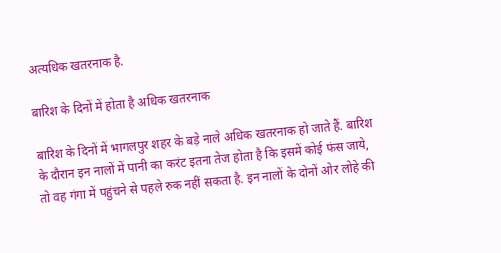अत्यधिक खतरनाक है.

बारिश के दिनों में होता है अधिक खतरनाक

बारिश के दिनों में भागलपुर शहर के बड़े नाले अधिक खतरनाक हो जाते हैं. बारिश के दौरान इन नालों में पानी का करंट इतना तेज होता है कि इसमें कोई फंस जाये, तो वह गंगा में पहुंचने से पहले रुक नहीं सकता है. इन नालों के दोनों ओर लोहे की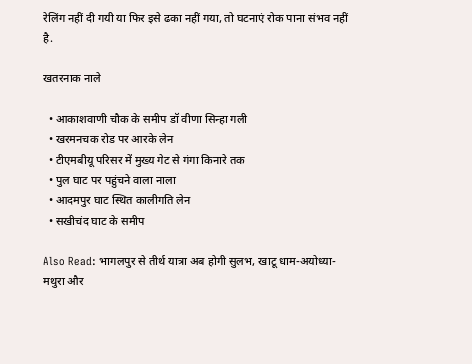रेलिंग नहीं दी गयी या फिर इसे ढका नहीं गया, तो घटनाएं रोक पाना संभव नहीं है.

खतरनाक नाले

  • आकाशवाणी चौक के समीप डॉ वीणा सिन्हा गली
  • खरमनचक रोड पर आरके लेन
  • टीएमबीयू परिसर में मुख्य गेट से गंगा किनारे तक
  • पुल घाट पर पहुंचने वाला नाला
  • आदमपुर घाट स्थित कालीगति लेन
  • सखीचंद घाट के समीप

Also Read: भागलपुर से तीर्थ यात्रा अब होगी सुलभ, खाटू धाम-अयोध्या-मथुरा और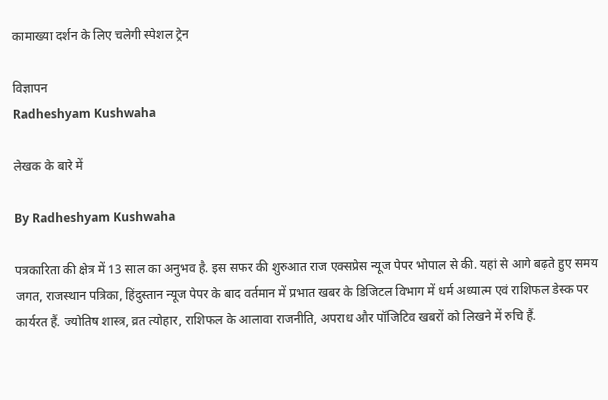कामाख्या दर्शन के लिए चलेगी स्पेशल ट्रेन

विज्ञापन
Radheshyam Kushwaha

लेखक के बारे में

By Radheshyam Kushwaha

पत्रकारिता की क्षेत्र में 13 साल का अनुभव है. इस सफर की शुरुआत राज एक्सप्रेस न्यूज पेपर भोपाल से की. यहां से आगे बढ़ते हुए समय जगत, राजस्थान पत्रिका, हिंदुस्तान न्यूज पेपर के बाद वर्तमान में प्रभात खबर के डिजिटल विभाग में धर्म अध्यात्म एवं राशिफल डेस्क पर कार्यरत हैं. ज्योतिष शास्त्र, व्रत त्योहार, राशिफल के आलावा राजनीति, अपराध और पॉजिटिव खबरों को लिखने में रुचि हैं.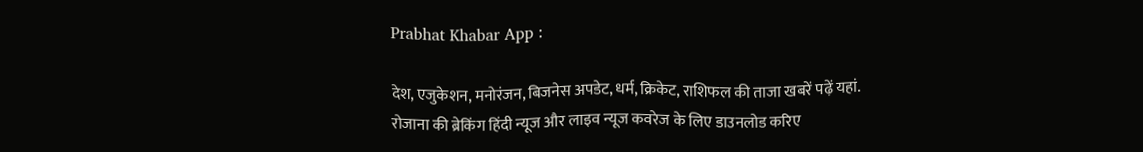Prabhat Khabar App :

देश, एजुकेशन, मनोरंजन, बिजनेस अपडेट, धर्म, क्रिकेट, राशिफल की ताजा खबरें पढ़ें यहां. रोजाना की ब्रेकिंग हिंदी न्यूज और लाइव न्यूज कवरेज के लिए डाउनलोड करिए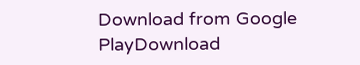Download from Google PlayDownload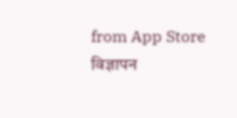from App Store
विज्ञापन